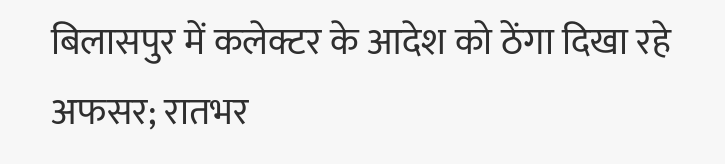बिलासपुर में कलेक्टर के आदेश को ठेंगा दिखा रहे अफसर; रातभर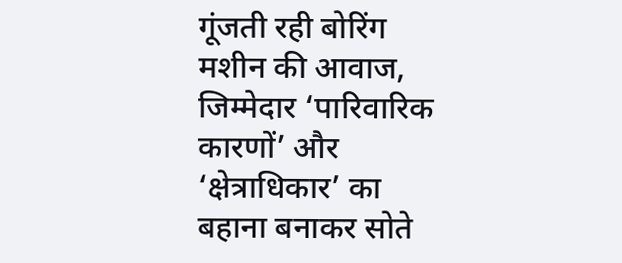गूंजती रही बोरिंग मशीन की आवाज, जिम्मेदार ‘पारिवारिक कारणों’ और ‘क्षेत्राधिकार’ का बहाना बनाकर सोते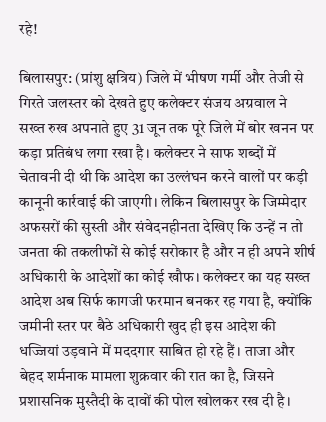रहे!

बिलासपुर: (प्रांशु क्षत्रिय) जिले में भीषण गर्मी और तेजी से गिरते जलस्तर को देखते हुए कलेक्टर संजय अग्रवाल ने सख्त रुख अपनाते हुए 31 जून तक पूरे जिले में बोर खनन पर कड़ा प्रतिबंध लगा रखा है। कलेक्टर ने साफ शब्दों में चेतावनी दी थी कि आदेश का उल्लंघन करने वालों पर कड़ी कानूनी कार्रवाई की जाएगी। लेकिन बिलासपुर के जिम्मेदार अफसरों की सुस्ती और संवेदनहीनता देखिए कि उन्हें न तो जनता की तकलीफों से कोई सरोकार है और न ही अपने शीर्ष अधिकारी के आदेशों का कोई खौफ। कलेक्टर का यह सख्त आदेश अब सिर्फ कागजी फरमान बनकर रह गया है, क्योंकि जमीनी स्तर पर बैठे अधिकारी खुद ही इस आदेश की धज्जियां उड़वाने में मददगार साबित हो रहे हैं। ताजा और बेहद शर्मनाक मामला शुक्रवार की रात का है, जिसने प्रशासनिक मुस्तैदी के दावों की पोल खोलकर रख दी है।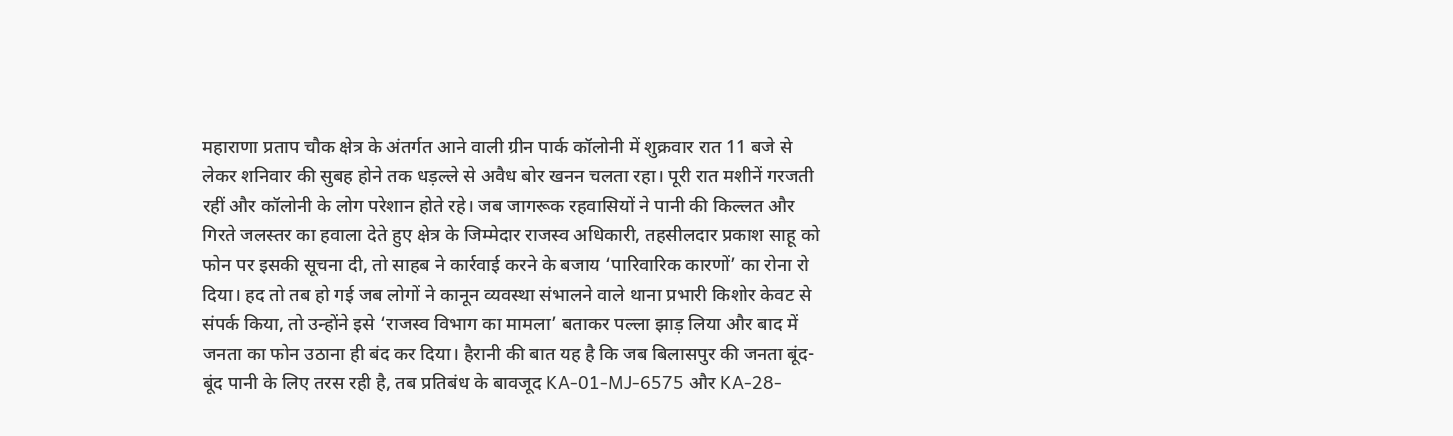महाराणा प्रताप चौक क्षेत्र के अंतर्गत आने वाली ग्रीन पार्क कॉलोनी में शुक्रवार रात 11 बजे से लेकर शनिवार की सुबह होने तक धड़ल्ले से अवैध बोर खनन चलता रहा। पूरी रात मशीनें गरजती रहीं और कॉलोनी के लोग परेशान होते रहे। जब जागरूक रहवासियों ने पानी की किल्लत और गिरते जलस्तर का हवाला देते हुए क्षेत्र के जिम्मेदार राजस्व अधिकारी, तहसीलदार प्रकाश साहू को फोन पर इसकी सूचना दी, तो साहब ने कार्रवाई करने के बजाय ‘पारिवारिक कारणों’ का रोना रो दिया। हद तो तब हो गई जब लोगों ने कानून व्यवस्था संभालने वाले थाना प्रभारी किशोर केवट से संपर्क किया, तो उन्होंने इसे ‘राजस्व विभाग का मामला’ बताकर पल्ला झाड़ लिया और बाद में जनता का फोन उठाना ही बंद कर दिया। हैरानी की बात यह है कि जब बिलासपुर की जनता बूंद-बूंद पानी के लिए तरस रही है, तब प्रतिबंध के बावजूद KA-01-MJ-6575 और KA-28-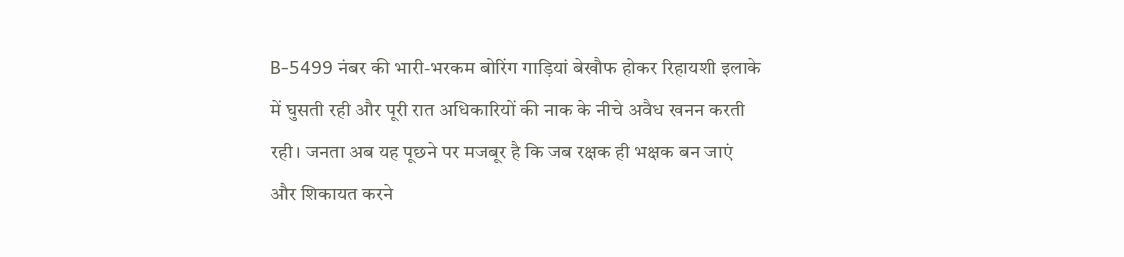B-5499 नंबर की भारी-भरकम बोरिंग गाड़ियां बेखौफ होकर रिहायशी इलाके में घुसती रही और पूरी रात अधिकारियों की नाक के नीचे अवैध खनन करती रही। जनता अब यह पूछने पर मजबूर है कि जब रक्षक ही भक्षक बन जाएं और शिकायत करने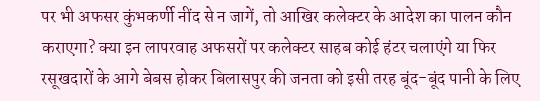पर भी अफसर कुंभकर्णी नींद से न जागें, तो आखिर कलेक्टर के आदेश का पालन कौन कराएगा? क्या इन लापरवाह अफसरों पर कलेक्टर साहब कोई हंटर चलाएंगे या फिर रसूखदारों के आगे बेबस होकर बिलासपुर की जनता को इसी तरह बूंद-बूंद पानी के लिए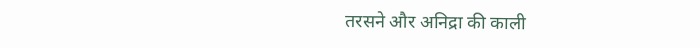तरसने और अनिद्रा की काली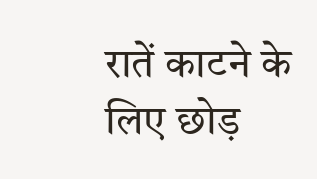रातें काटने के लिए छोड़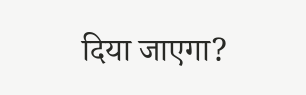दिया जाएगा?